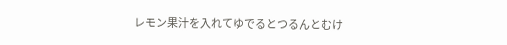レモン果汁を入れてゆでるとつるんとむけ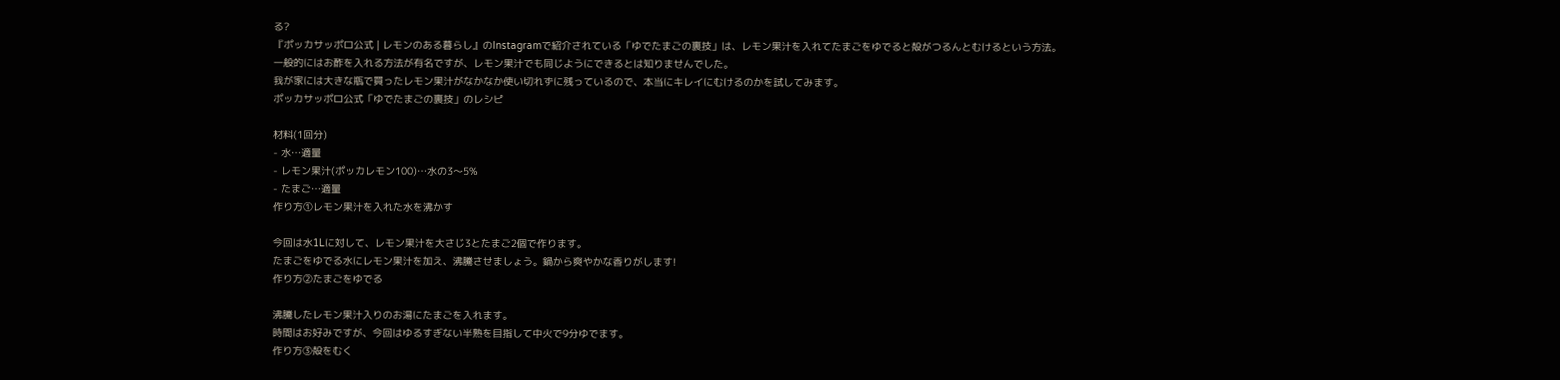る?
『ポッカサッポロ公式 | レモンのある暮らし』のInstagramで紹介されている「ゆでたまごの裏技」は、レモン果汁を入れてたまごをゆでると殻がつるんとむけるという方法。
一般的にはお酢を入れる方法が有名ですが、レモン果汁でも同じようにできるとは知りませんでした。
我が家には大きな瓶で買ったレモン果汁がなかなか使い切れずに残っているので、本当にキレイにむけるのかを試してみます。
ポッカサッポロ公式「ゆでたまごの裏技」のレシピ

材料(1回分)
- 水…適量
- レモン果汁(ポッカレモン100)…水の3〜5%
- たまご…適量
作り方①レモン果汁を入れた水を沸かす

今回は水1Lに対して、レモン果汁を大さじ3とたまご2個で作ります。
たまごをゆでる水にレモン果汁を加え、沸騰させましょう。鍋から爽やかな香りがします!
作り方②たまごをゆでる

沸騰したレモン果汁入りのお湯にたまごを入れます。
時間はお好みですが、今回はゆるすぎない半熟を目指して中火で9分ゆでます。
作り方③殻をむく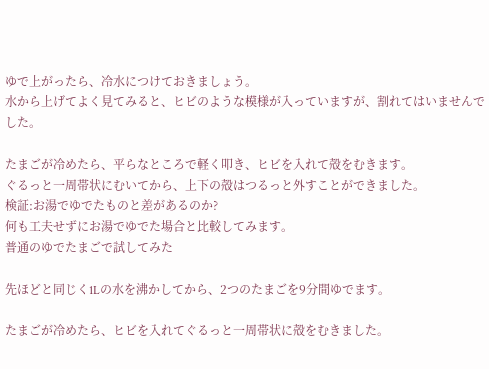ゆで上がったら、冷水につけておきましょう。
水から上げてよく見てみると、ヒビのような模様が入っていますが、割れてはいませんでした。

たまごが冷めたら、平らなところで軽く叩き、ヒビを入れて殻をむきます。
ぐるっと一周帯状にむいてから、上下の殻はつるっと外すことができました。
検証:お湯でゆでたものと差があるのか?
何も工夫せずにお湯でゆでた場合と比較してみます。
普通のゆでたまごで試してみた

先ほどと同じく1Lの水を沸かしてから、2つのたまごを9分間ゆでます。

たまごが冷めたら、ヒビを入れてぐるっと一周帯状に殻をむきました。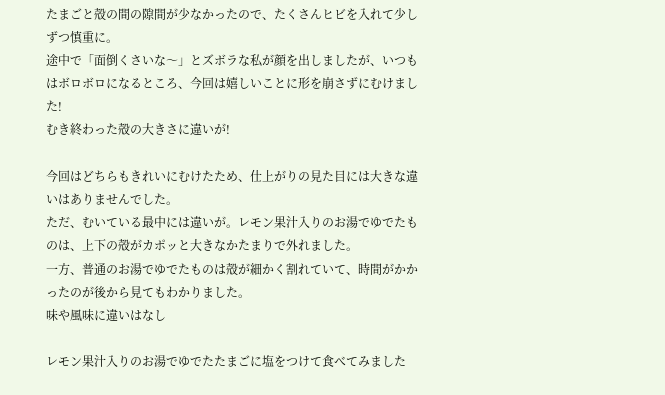たまごと殻の間の隙間が少なかったので、たくさんヒビを入れて少しずつ慎重に。
途中で「面倒くさいな〜」とズボラな私が顔を出しましたが、いつもはボロボロになるところ、今回は嬉しいことに形を崩さずにむけました!
むき終わった殻の大きさに違いが!

今回はどちらもきれいにむけたため、仕上がりの見た目には大きな違いはありませんでした。
ただ、むいている最中には違いが。レモン果汁入りのお湯でゆでたものは、上下の殻がカポッと大きなかたまりで外れました。
一方、普通のお湯でゆでたものは殻が細かく割れていて、時間がかかったのが後から見てもわかりました。
味や風味に違いはなし

レモン果汁入りのお湯でゆでたたまごに塩をつけて食べてみました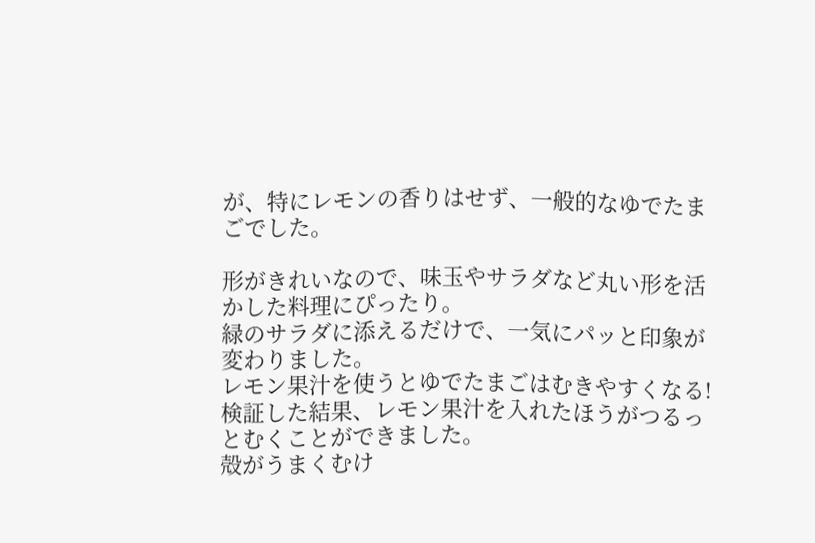が、特にレモンの香りはせず、一般的なゆでたまごでした。

形がきれいなので、味玉やサラダなど丸い形を活かした料理にぴったり。
緑のサラダに添えるだけで、一気にパッと印象が変わりました。
レモン果汁を使うとゆでたまごはむきやすくなる!
検証した結果、レモン果汁を入れたほうがつるっとむくことができました。
殻がうまくむけ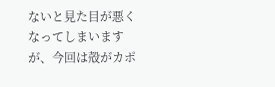ないと見た目が悪くなってしまいますが、今回は殻がカポ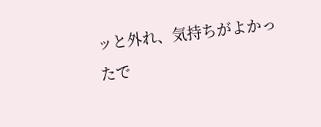ッと外れ、気持ちがよかったで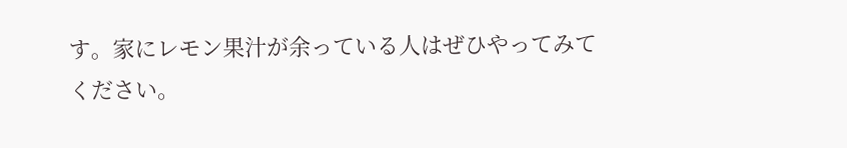す。家にレモン果汁が余っている人はぜひやってみてください。